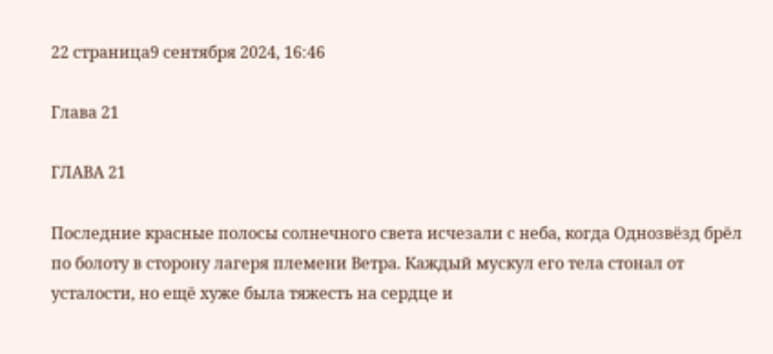22 страница9 сентября 2024, 16:46

Глава 21

ГЛАВА 21

Последние красные полосы солнечного света исчезали с неба, когда Однозвёзд брёл по болоту в сторону лагеря племени Ветра. Каждый мускул его тела стонал от усталости, но ещё хуже была тяжесть на сердце и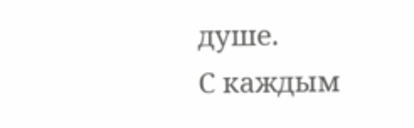душе.
С каждым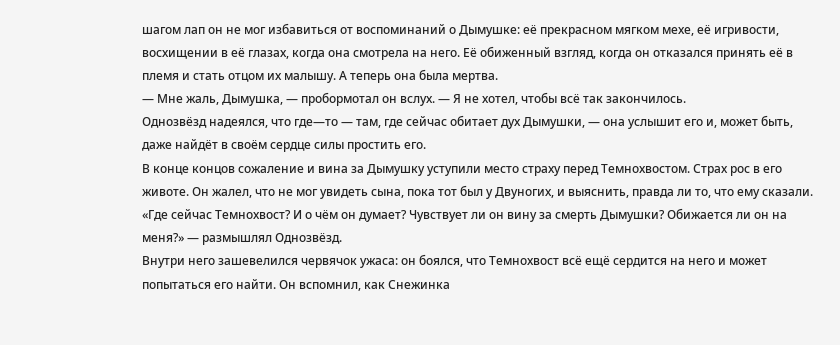шагом лап он не мог избавиться от воспоминаний о Дымушке: её прекрасном мягком мехе, её игривости, восхищении в её глазах, когда она смотрела на него. Её обиженный взгляд, когда он отказался принять её в племя и стать отцом их малышу. А теперь она была мертва.
— Мне жаль, Дымушка, — пробормотал он вслух. — Я не хотел, чтобы всё так закончилось.
Однозвёзд надеялся, что где—то — там, где сейчас обитает дух Дымушки, — она услышит его и, может быть, даже найдёт в своём сердце силы простить его.
В конце концов сожаление и вина за Дымушку уступили место страху перед Темнохвостом. Страх рос в его животе. Он жалел, что не мог увидеть сына, пока тот был у Двуногих, и выяснить, правда ли то, что ему сказали.
«Где сейчас Темнохвост? И о чём он думает? Чувствует ли он вину за смерть Дымушки? Обижается ли он на меня?» — размышлял Однозвёзд.
Внутри него зашевелился червячок ужаса: он боялся, что Темнохвост всё ещё сердится на него и может попытаться его найти. Он вспомнил, как Снежинка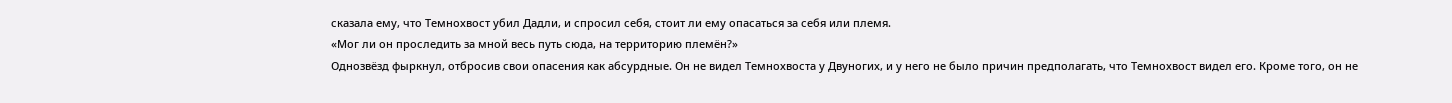сказала ему, что Темнохвост убил Дадли, и спросил себя, стоит ли ему опасаться за себя или племя.
«Мог ли он проследить за мной весь путь сюда, на территорию племён?»
Однозвёзд фыркнул, отбросив свои опасения как абсурдные. Он не видел Темнохвоста у Двуногих, и у него не было причин предполагать, что Темнохвост видел его. Кроме того, он не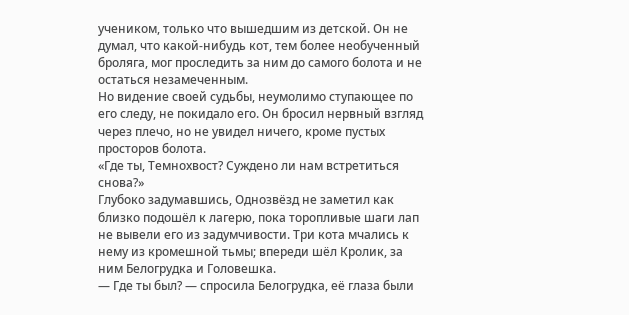учеником, только что вышедшим из детской. Он не думал, что какой-нибудь кот, тем более необученный броляга, мог проследить за ним до самого болота и не остаться незамеченным.
Но видение своей судьбы, неумолимо ступающее по его следу, не покидало его. Он бросил нервный взгляд через плечо, но не увидел ничего, кроме пустых просторов болота.
«Где ты, Темнохвост? Суждено ли нам встретиться снова?»
Глубоко задумавшись, Однозвёзд не заметил как близко подошёл к лагерю, пока торопливые шаги лап не вывели его из задумчивости. Три кота мчались к нему из кромешной тьмы; впереди шёл Кролик, за ним Белогрудка и Головешка.
— Где ты был? — спросила Белогрудка, её глаза были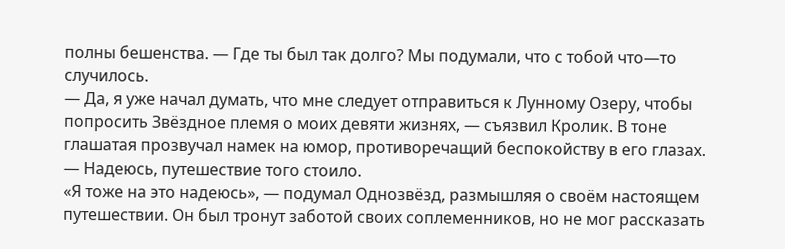полны бешенства. — Где ты был так долго? Мы подумали, что с тобой что—то случилось.
— Да, я уже начал думать, что мне следует отправиться к Лунному Озеру, чтобы попросить Звёздное племя о моих девяти жизнях, — съязвил Кролик. В тоне глашатая прозвучал намек на юмор, противоречащий беспокойству в его глазах. — Надеюсь, путешествие того стоило.
«Я тоже на это надеюсь», — подумал Однозвёзд, размышляя о своём настоящем путешествии. Он был тронут заботой своих соплеменников, но не мог рассказать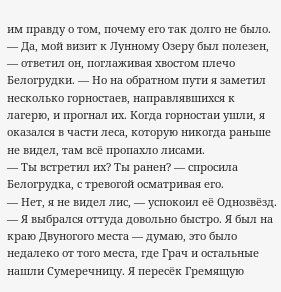им правду о том, почему его так долго не было.
— Да, мой визит к Лунному Озеру был полезен, — ответил он, поглаживая хвостом плечо Белогрудки. — Но на обратном пути я заметил несколько горностаев, направлявшихся к лагерю, и прогнал их. Когда горностаи ушли, я оказался в части леса, которую никогда раньше не видел, там всё пропахло лисами.
— Ты встретил их? Ты ранен? — спросила Белогрудка, с тревогой осматривая его.
— Нет, я не видел лис, — успокоил её Однозвёзд. — Я выбрался оттуда довольно быстро. Я был на краю Двуногого места — думаю, это было недалеко от того места, где Грач и остальные нашли Сумеречницу. Я пересёк Гремящую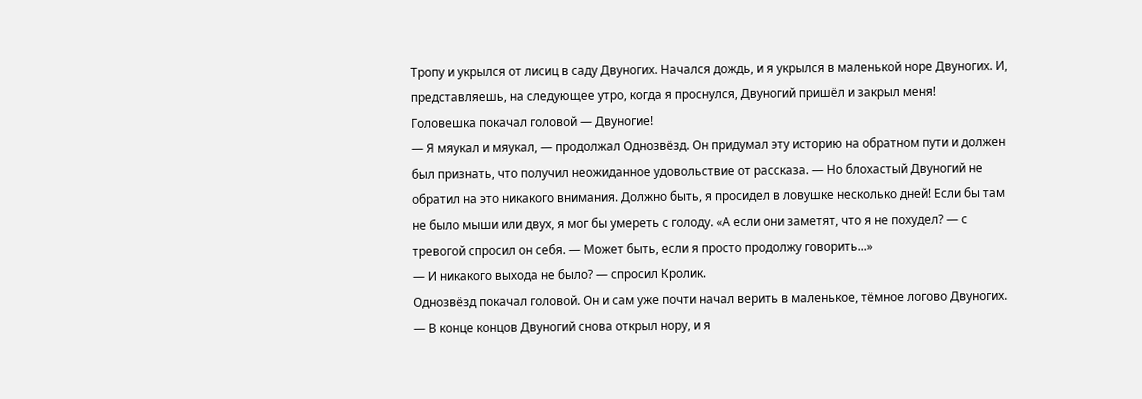Тропу и укрылся от лисиц в саду Двуногих. Начался дождь, и я укрылся в маленькой норе Двуногих. И, представляешь, на следующее утро, когда я проснулся, Двуногий пришёл и закрыл меня!
Головешка покачал головой — Двуногие!
— Я мяукал и мяукал, — продолжал Однозвёзд. Он придумал эту историю на обратном пути и должен был признать, что получил неожиданное удовольствие от рассказа. — Но блохастый Двуногий не обратил на это никакого внимания. Должно быть, я просидел в ловушке несколько дней! Если бы там не было мыши или двух, я мог бы умереть с голоду. «А если они заметят, что я не похудел? — с тревогой спросил он себя. — Может быть, если я просто продолжу говорить...»
— И никакого выхода не было? — спросил Кролик.
Однозвёзд покачал головой. Он и сам уже почти начал верить в маленькое, тёмное логово Двуногих. — В конце концов Двуногий снова открыл нору, и я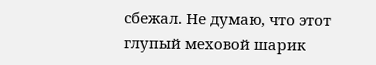сбежал. Не думаю, что этот глупый меховой шарик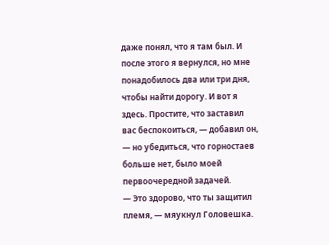даже понял, что я там был. И после этого я вернулся, но мне понадобилось два или три дня, чтобы найти дорогу. И вот я здесь. Простите, что заставил вас беспокоиться, — добавил он, — но убедиться, что горностаев больше нет, было моей первоочередной задачей.
— Это здорово, что ты защитил племя, — мяукнул Головешка.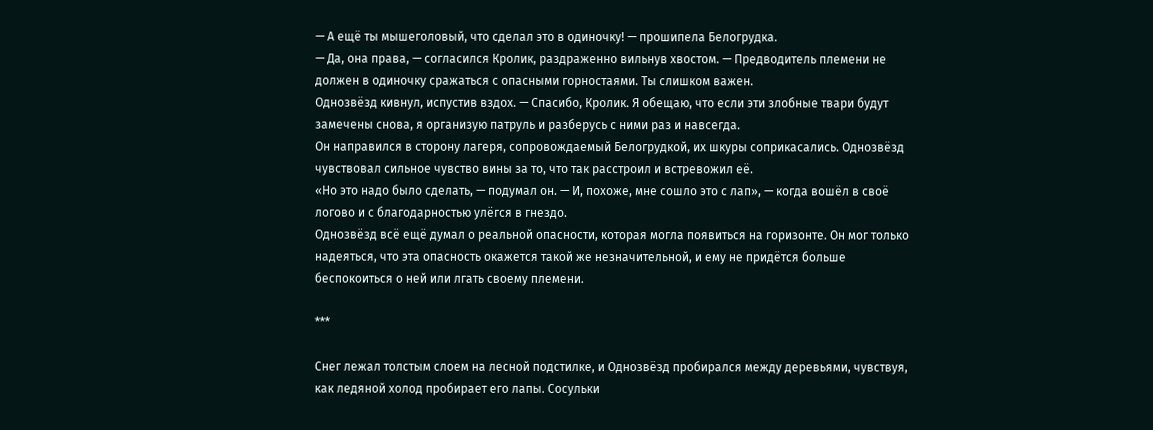— А ещё ты мышеголовый, что сделал это в одиночку! — прошипела Белогрудка.
— Да, она права, — согласился Кролик, раздраженно вильнув хвостом. — Предводитель племени не должен в одиночку сражаться с опасными горностаями. Ты слишком важен.
Однозвёзд кивнул, испустив вздох. — Спасибо, Кролик. Я обещаю, что если эти злобные твари будут замечены снова, я организую патруль и разберусь с ними раз и навсегда.
Он направился в сторону лагеря, сопровождаемый Белогрудкой, их шкуры соприкасались. Однозвёзд чувствовал сильное чувство вины за то, что так расстроил и встревожил её.
«Но это надо было сделать, — подумал он. — И, похоже, мне сошло это с лап», — когда вошёл в своё логово и с благодарностью улёгся в гнездо.
Однозвёзд всё ещё думал о реальной опасности, которая могла появиться на горизонте. Он мог только надеяться, что эта опасность окажется такой же незначительной, и ему не придётся больше беспокоиться о ней или лгать своему племени.

***

Снег лежал толстым слоем на лесной подстилке, и Однозвёзд пробирался между деревьями, чувствуя, как ледяной холод пробирает его лапы. Сосульки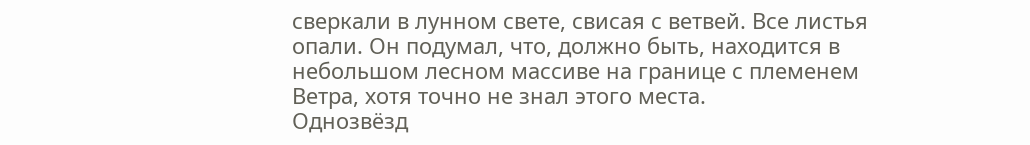сверкали в лунном свете, свисая с ветвей. Все листья опали. Он подумал, что, должно быть, находится в небольшом лесном массиве на границе с племенем Ветра, хотя точно не знал этого места.
Однозвёзд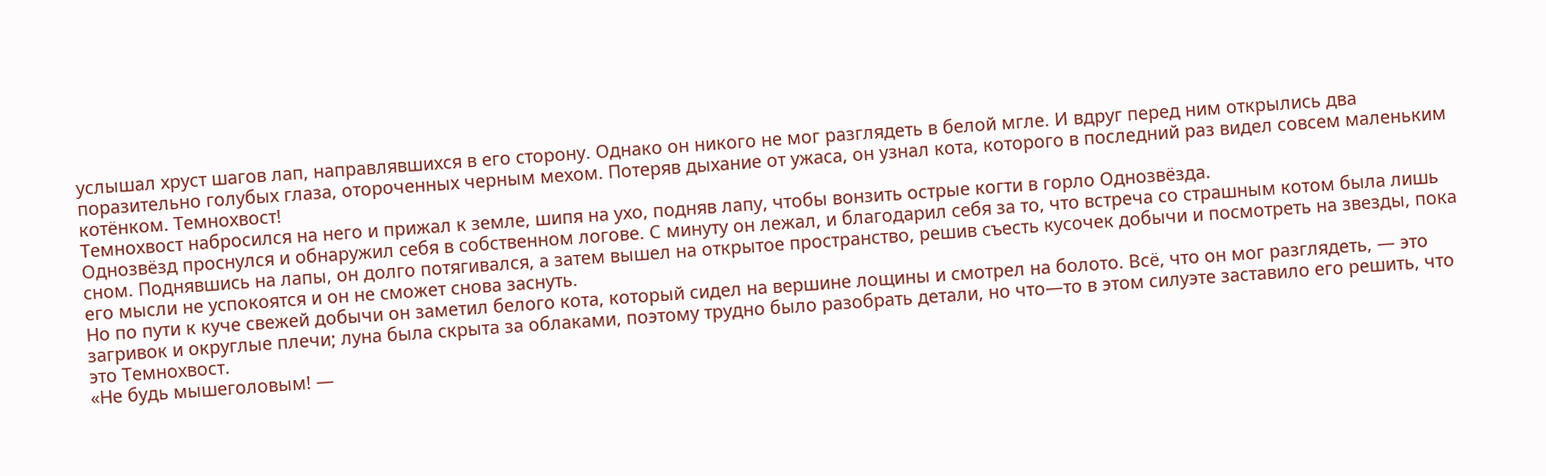услышал хруст шагов лап, направлявшихся в его сторону. Однако он никого не мог разглядеть в белой мгле. И вдруг перед ним открылись два поразительно голубых глаза, отороченных черным мехом. Потеряв дыхание от ужаса, он узнал кота, которого в последний раз видел совсем маленьким котёнком. Темнохвост!
Темнохвост набросился на него и прижал к земле, шипя на ухо, подняв лапу, чтобы вонзить острые когти в горло Однозвёзда.
Однозвёзд проснулся и обнаружил себя в собственном логове. С минуту он лежал, и благодарил себя за то, что встреча со страшным котом была лишь сном. Поднявшись на лапы, он долго потягивался, а затем вышел на открытое пространство, решив съесть кусочек добычи и посмотреть на звезды, пока его мысли не успокоятся и он не сможет снова заснуть.
Но по пути к куче свежей добычи он заметил белого кота, который сидел на вершине лощины и смотрел на болото. Всё, что он мог разглядеть, — это загривок и округлые плечи; луна была скрыта за облаками, поэтому трудно было разобрать детали, но что—то в этом силуэте заставило его решить, что это Темнохвост.
«Не будь мышеголовым! —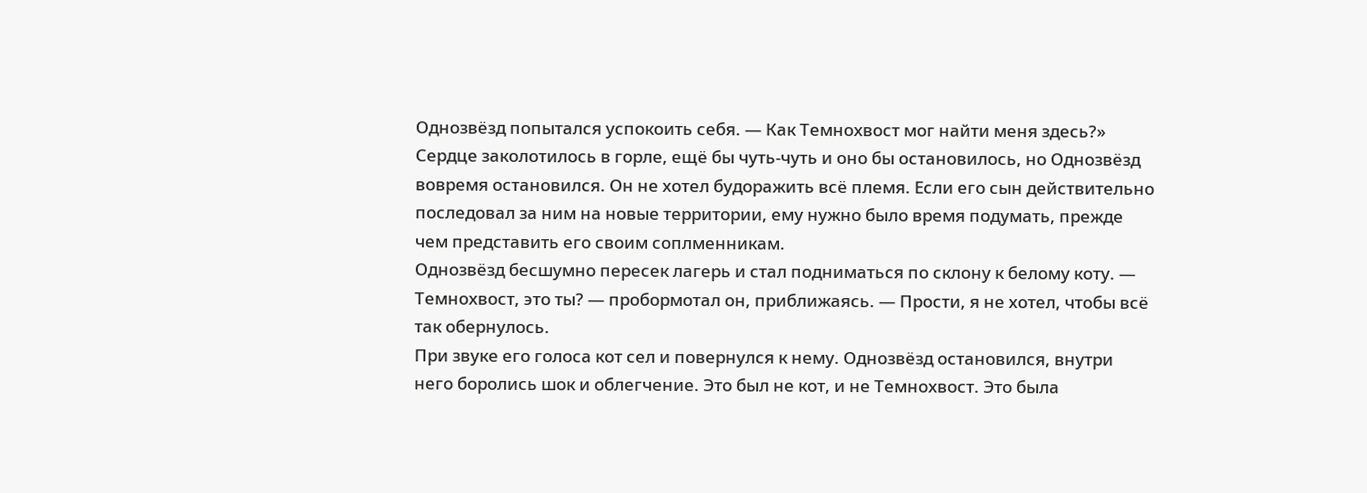Однозвёзд попытался успокоить себя. — Как Темнохвост мог найти меня здесь?»
Сердце заколотилось в горле, ещё бы чуть-чуть и оно бы остановилось, но Однозвёзд вовремя остановился. Он не хотел будоражить всё племя. Если его сын действительно последовал за ним на новые территории, ему нужно было время подумать, прежде чем представить его своим соплменникам.
Однозвёзд бесшумно пересек лагерь и стал подниматься по склону к белому коту. — Темнохвост, это ты? — пробормотал он, приближаясь. — Прости, я не хотел, чтобы всё так обернулось.
При звуке его голоса кот сел и повернулся к нему. Однозвёзд остановился, внутри него боролись шок и облегчение. Это был не кот, и не Темнохвост. Это была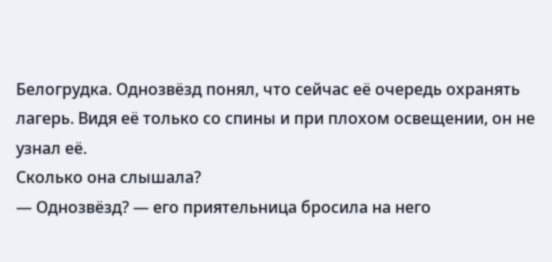Белогрудка. Однозвёзд понял, что сейчас её очередь охранять лагерь. Видя её только со спины и при плохом освещении, он не узнал её.
Сколько она слышала?
— Однозвёзд? — его приятельница бросила на него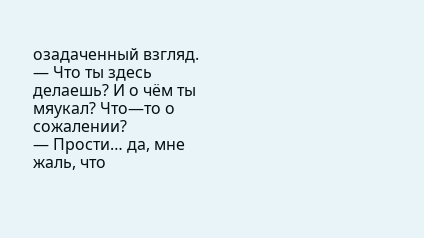озадаченный взгляд. — Что ты здесь делаешь? И о чём ты мяукал? Что—то о сожалении?
— Прости… да, мне жаль, что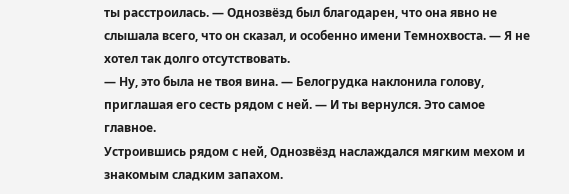ты расстроилась. — Однозвёзд был благодарен, что она явно не слышала всего, что он сказал, и особенно имени Темнохвоста. — Я не хотел так долго отсутствовать.
— Ну, это была не твоя вина. — Белогрудка наклонила голову, приглашая его сесть рядом с ней. — И ты вернулся. Это самое главное.
Устроившись рядом с ней, Однозвёзд наслаждался мягким мехом и знакомым сладким запахом.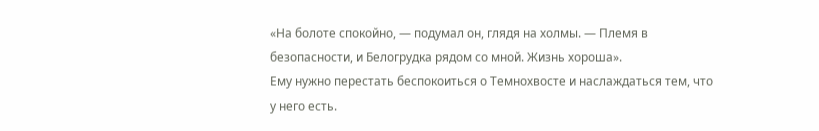«На болоте спокойно, — подумал он, глядя на холмы. — Племя в безопасности, и Белогрудка рядом со мной. Жизнь хороша».
Ему нужно перестать беспокоиться о Темнохвосте и наслаждаться тем, что у него есть.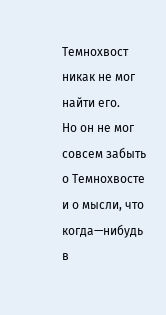Темнохвост никак не мог найти его.
Но он не мог совсем забыть о Темнохвосте и о мысли, что когда—нибудь в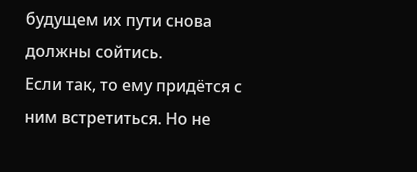будущем их пути снова должны сойтись.
Если так, то ему придётся с ним встретиться. Но не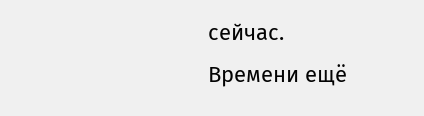сейчас.
Времени ещё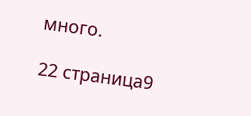много.

22 страница9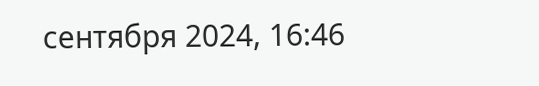сентября 2024, 16:46